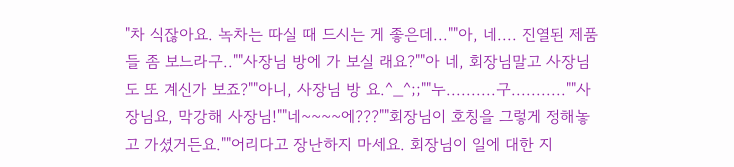"차 식잖아요. 녹차는 따실 때 드시는 게 좋은데...""아, 네.... 진열된 제품들 좀 보느라구..""사장님 방에 가 보실 래요?""아 네, 회장님말고 사장님도 또 계신가 보죠?""아니, 사장님 방 요.^_^;;""누..........구...........""사장님요, 막강해 사장님!""네~~~~에???""회장님이 호칭을 그렇게 정해놓고 가셨거든요.""어리다고 장난하지 마세요. 회장님이 일에 대한 지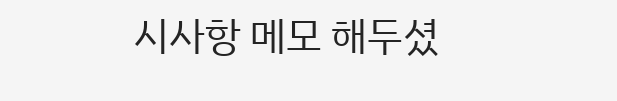시사항 메모 해두셨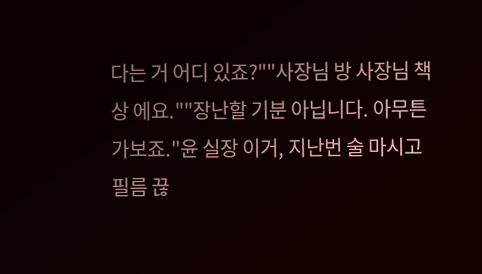다는 거 어디 있죠?""사장님 방 사장님 책상 에요.""장난할 기분 아닙니다. 아무튼 가보죠."윤 실장 이거, 지난번 술 마시고 필름 끊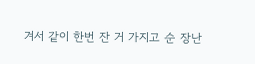겨서 같이 한번 잔 거 가지고 순 장난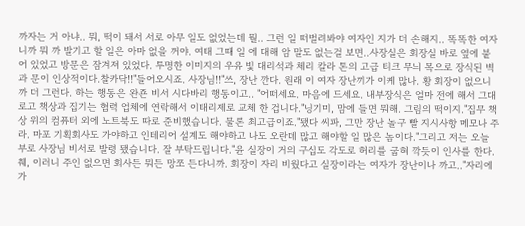까자는 거 아냐.. 뭐, 떡이 돼서 서로 아무 일도 없었는데 뭘.. 그런 일 떠벌려봐야 여자인 지가 더 손해지.. 똑똑한 여자니까 뭐 까 발기고 할 일은 아마 없을 꺼야. 여태 그때 일 에 대해 암 말도 없는걸 보면..사장실은 회장실 바로 옆에 붙어 있었고 방문은 잠겨져 있었다. 투명한 이미지의 우유 빛 대리석과 체리 칼라 톤의 고급 티크 무늬 목으로 장식된 벽과 문이 인상적이다.찰카닥!!"들어오시죠. 사장님!!"쓰, 장난 깐다. 원래 이 여자 장난끼가 이케 많나. 황 회장이 없으니까 더 그런다. 하는 행동은 완죤 비서 시다바리 행동이고.. "어떠세요. 마음에 드세요. 내부장식은 얼마 전에 해서 그대로고 책상과 집기는 협력 업체에 연락해서 이태리제로 교체 한 겁니다."닝기미, 맘에 들면 뭐해. 그림의 떡이지."집무 책상 위의 컴퓨터 외에 노트북도 따로 준비했습니다. 물론 최고급이죠."됐다 씨파, 그만 장난 놀구 빨 지시사항 메모나 주라. 마포 기획회사도 가야하고 인테리어 설계도 해야하고 나도 오란데 많고 해야할 일 많은 놈이다."그리고 저는 오늘 부로 사장님 비서로 발령 됐습니다. 잘 부탁드립니다."윤 실장이 거의 구십도 각도로 허리를 굽혀 깍듯이 인사를 한다.췌, 이러니 주인 없으면 회사든 뭐든 망쪼 든다니까. 회장이 자리 비웠다고 실장이라는 여자가 장난이나 까고.."자리에 가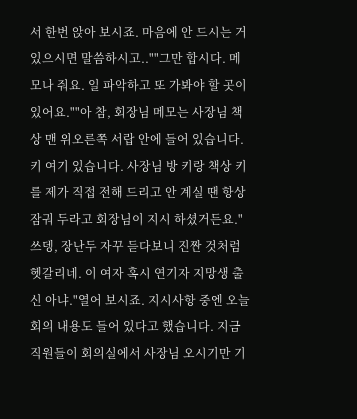서 한번 앉아 보시죠. 마음에 안 드시는 거 있으시면 말씀하시고..""그만 합시다. 메모나 줘요. 일 파악하고 또 가봐야 할 곳이 있어요.""아 참, 회장님 메모는 사장님 책상 맨 위오른쪽 서랍 안에 들어 있습니다. 키 여기 있습니다. 사장님 방 키랑 책상 키를 제가 직접 전해 드리고 안 계실 땐 항상 잠궈 두라고 회장님이 지시 하셨거든요."쓰뎅, 장난두 자꾸 듣다보니 진짠 것처럼 헷갈리네. 이 여자 혹시 연기자 지망생 출신 아냐."열어 보시죠. 지시사항 중엔 오늘 회의 내용도 들어 있다고 했습니다. 지금 직원들이 회의실에서 사장님 오시기만 기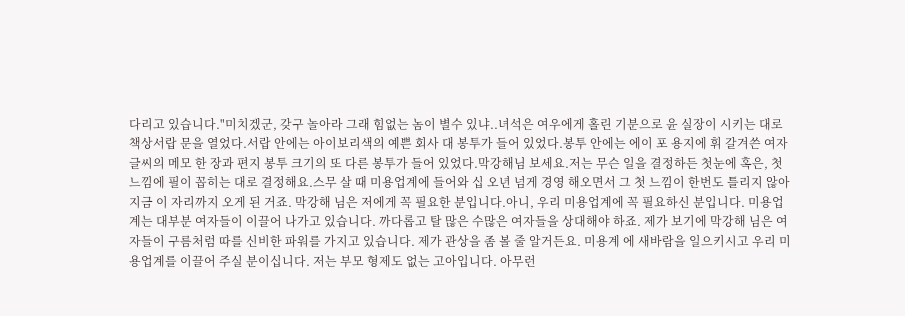다리고 있습니다."미치겠군, 갖구 놀아라 그래 힘없는 놈이 별수 있냐..녀석은 여우에게 홀린 기분으로 윤 실장이 시키는 대로 책상서랍 문을 열었다.서랍 안에는 아이보리색의 예쁜 회사 대 봉투가 들어 있었다.봉투 안에는 에이 포 용지에 휘 갈겨쓴 여자 글씨의 메모 한 장과 편지 봉투 크기의 또 다른 봉투가 들어 있었다.막강해님 보세요.저는 무슨 일을 결정하든 첫눈에 혹은, 첫 느낌에 필이 꼽히는 대로 결정해요.스무 살 때 미용업계에 들어와 십 오년 넘게 경영 해오면서 그 첫 느낌이 한번도 틀리지 않아 지금 이 자리까지 오게 된 거죠. 막강해 님은 저에게 꼭 필요한 분입니다.아니, 우리 미용업계에 꼭 필요하신 분입니다. 미용업계는 대부분 여자들이 이끌어 나가고 있습니다. 까다롭고 탈 많은 수많은 여자들을 상대해야 하죠. 제가 보기에 막강해 님은 여자들이 구름처럼 따를 신비한 파워를 가지고 있습니다. 제가 관상을 좀 볼 줄 알거든요. 미용계 에 새바람을 일으키시고 우리 미용업계를 이끌어 주실 분이십니다. 저는 부모 형제도 없는 고아입니다. 아무런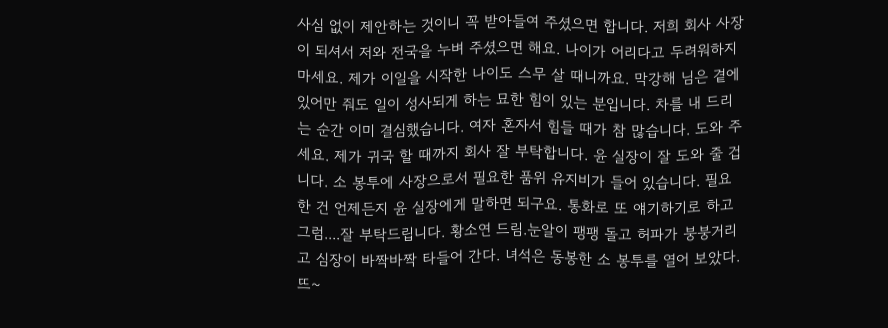사심 없이 제안하는 것이니 꼭 받아들여 주셨으면 합니다. 저희 회사 사장이 되셔서 저와 전국을 누벼 주셨으면 해요. 나이가 어리다고 두려워하지 마세요. 제가 이일을 시작한 나이도 스무 살 때니까요. 막강해 님은 곁에 있어만 줘도 일이 성사되게 하는 묘한 힘이 있는 분입니다. 차를 내 드리는 순간 이미 결심했습니다. 여자 혼자서 힘들 때가 참 많습니다. 도와 주세요. 제가 귀국 할 때까지 회사 잘 부탁합니다. 윤 실장이 잘 도와 줄 겁니다. 소 봉투에 사장으로서 필요한 품위 유지비가 들어 있습니다. 필요한 건 언제든지 윤 실장에게 말하면 되구요. 통화로 또 얘기하기로 하고 그럼....잘 부탁드립니다. 황소연 드림.눈알이 팽팽 돌고 허파가 붕붕거리고 심장이 바짝바짝 타들어 간다. 녀석은 동봉한 소 봉투를 열어 보았다.뜨~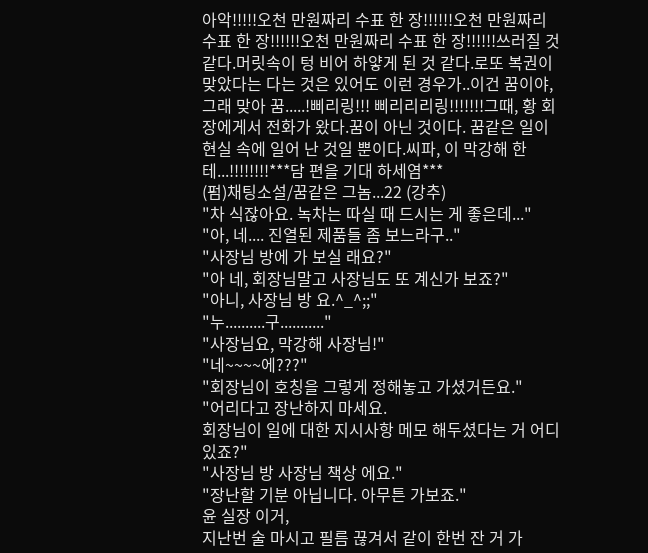아악!!!!!오천 만원짜리 수표 한 장!!!!!!오천 만원짜리 수표 한 장!!!!!!오천 만원짜리 수표 한 장!!!!!!쓰러질 것 같다.머릿속이 텅 비어 하얗게 된 것 같다.로또 복권이 맞았다는 다는 것은 있어도 이런 경우가..이건 꿈이야, 그래 맞아 꿈.....!삐리링!!! 삐리리리링!!!!!!!그때, 황 회장에게서 전화가 왔다.꿈이 아닌 것이다. 꿈같은 일이 현실 속에 일어 난 것일 뿐이다.씨파, 이 막강해 한테...!!!!!!!!***담 편을 기대 하세염***
(펌)채팅소설/꿈같은 그놈...22 (강추)
"차 식잖아요. 녹차는 따실 때 드시는 게 좋은데..."
"아, 네.... 진열된 제품들 좀 보느라구.."
"사장님 방에 가 보실 래요?"
"아 네, 회장님말고 사장님도 또 계신가 보죠?"
"아니, 사장님 방 요.^_^;;"
"누..........구..........."
"사장님요, 막강해 사장님!"
"네~~~~에???"
"회장님이 호칭을 그렇게 정해놓고 가셨거든요."
"어리다고 장난하지 마세요.
회장님이 일에 대한 지시사항 메모 해두셨다는 거 어디 있죠?"
"사장님 방 사장님 책상 에요."
"장난할 기분 아닙니다. 아무튼 가보죠."
윤 실장 이거,
지난번 술 마시고 필름 끊겨서 같이 한번 잔 거 가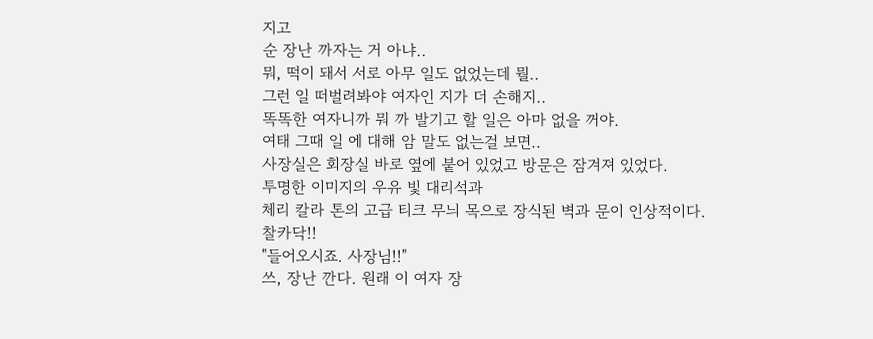지고
순 장난 까자는 거 아냐..
뭐, 떡이 돼서 서로 아무 일도 없었는데 뭘..
그런 일 떠벌려봐야 여자인 지가 더 손해지..
똑똑한 여자니까 뭐 까 발기고 할 일은 아마 없을 꺼야.
여태 그때 일 에 대해 암 말도 없는걸 보면..
사장실은 회장실 바로 옆에 붙어 있었고 방문은 잠겨져 있었다.
투명한 이미지의 우유 빛 대리석과
체리 칼라 톤의 고급 티크 무늬 목으로 장식된 벽과 문이 인상적이다.
찰카닥!!
"들어오시죠. 사장님!!"
쓰, 장난 깐다. 원래 이 여자 장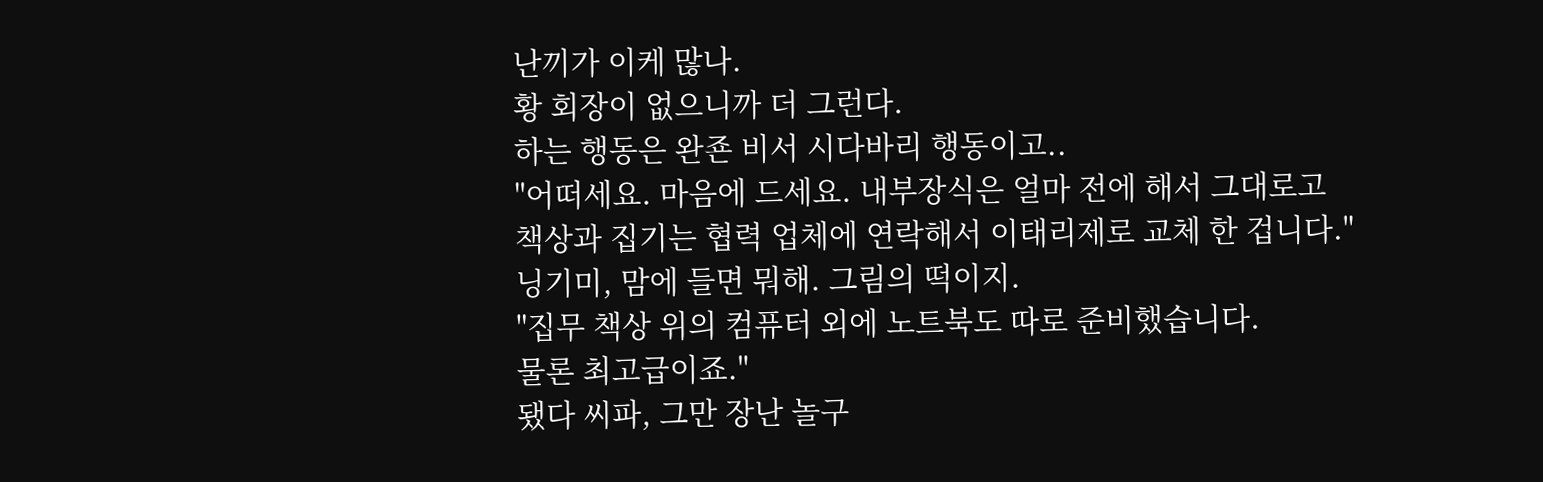난끼가 이케 많나.
황 회장이 없으니까 더 그런다.
하는 행동은 완죤 비서 시다바리 행동이고..
"어떠세요. 마음에 드세요. 내부장식은 얼마 전에 해서 그대로고
책상과 집기는 협력 업체에 연락해서 이태리제로 교체 한 겁니다."
닝기미, 맘에 들면 뭐해. 그림의 떡이지.
"집무 책상 위의 컴퓨터 외에 노트북도 따로 준비했습니다.
물론 최고급이죠."
됐다 씨파, 그만 장난 놀구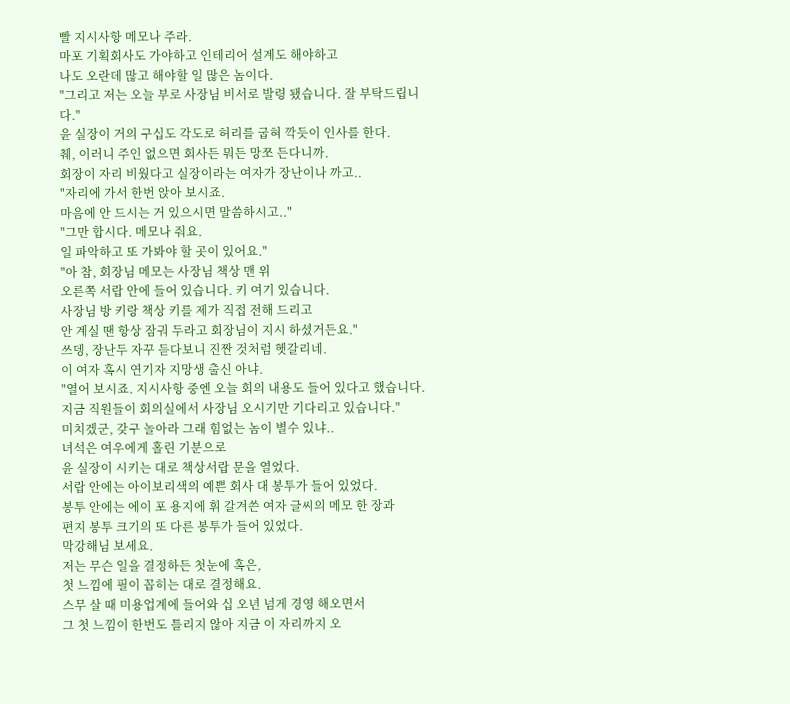빨 지시사항 메모나 주라.
마포 기획회사도 가야하고 인테리어 설계도 해야하고
나도 오란데 많고 해야할 일 많은 놈이다.
"그리고 저는 오늘 부로 사장님 비서로 발령 됐습니다. 잘 부탁드립니다."
윤 실장이 거의 구십도 각도로 허리를 굽혀 깍듯이 인사를 한다.
췌, 이러니 주인 없으면 회사든 뭐든 망쪼 든다니까.
회장이 자리 비웠다고 실장이라는 여자가 장난이나 까고..
"자리에 가서 한번 앉아 보시죠.
마음에 안 드시는 거 있으시면 말씀하시고.."
"그만 합시다. 메모나 줘요.
일 파악하고 또 가봐야 할 곳이 있어요."
"아 참, 회장님 메모는 사장님 책상 맨 위
오른쪽 서랍 안에 들어 있습니다. 키 여기 있습니다.
사장님 방 키랑 책상 키를 제가 직접 전해 드리고
안 계실 땐 항상 잠궈 두라고 회장님이 지시 하셨거든요."
쓰뎅, 장난두 자꾸 듣다보니 진짠 것처럼 헷갈리네.
이 여자 혹시 연기자 지망생 출신 아냐.
"열어 보시죠. 지시사항 중엔 오늘 회의 내용도 들어 있다고 했습니다.
지금 직원들이 회의실에서 사장님 오시기만 기다리고 있습니다."
미치겠군, 갖구 놀아라 그래 힘없는 놈이 별수 있냐..
녀석은 여우에게 홀린 기분으로
윤 실장이 시키는 대로 책상서랍 문을 열었다.
서랍 안에는 아이보리색의 예쁜 회사 대 봉투가 들어 있었다.
봉투 안에는 에이 포 용지에 휘 갈겨쓴 여자 글씨의 메모 한 장과
편지 봉투 크기의 또 다른 봉투가 들어 있었다.
막강해님 보세요.
저는 무슨 일을 결정하든 첫눈에 혹은,
첫 느낌에 필이 꼽히는 대로 결정해요.
스무 살 때 미용업계에 들어와 십 오년 넘게 경영 해오면서
그 첫 느낌이 한번도 틀리지 않아 지금 이 자리까지 오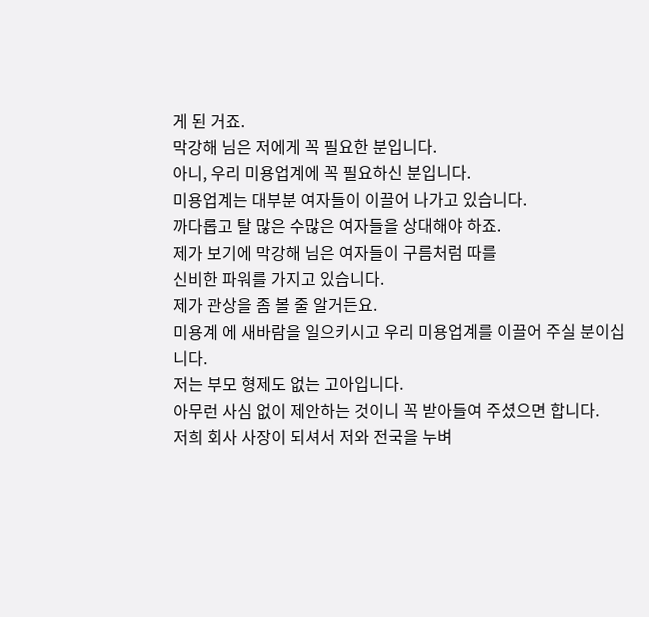게 된 거죠.
막강해 님은 저에게 꼭 필요한 분입니다.
아니, 우리 미용업계에 꼭 필요하신 분입니다.
미용업계는 대부분 여자들이 이끌어 나가고 있습니다.
까다롭고 탈 많은 수많은 여자들을 상대해야 하죠.
제가 보기에 막강해 님은 여자들이 구름처럼 따를
신비한 파워를 가지고 있습니다.
제가 관상을 좀 볼 줄 알거든요.
미용계 에 새바람을 일으키시고 우리 미용업계를 이끌어 주실 분이십니다.
저는 부모 형제도 없는 고아입니다.
아무런 사심 없이 제안하는 것이니 꼭 받아들여 주셨으면 합니다.
저희 회사 사장이 되셔서 저와 전국을 누벼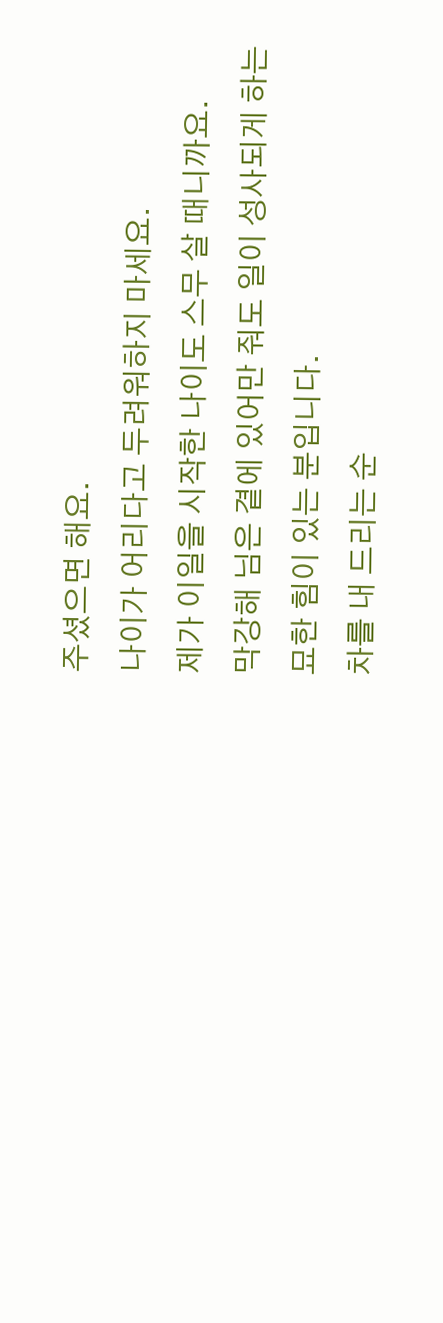주셨으면 해요.
나이가 어리다고 두려워하지 마세요.
제가 이일을 시작한 나이도 스무 살 때니까요.
막강해 님은 곁에 있어만 줘도 일이 성사되게 하는
묘한 힘이 있는 분입니다.
차를 내 드리는 순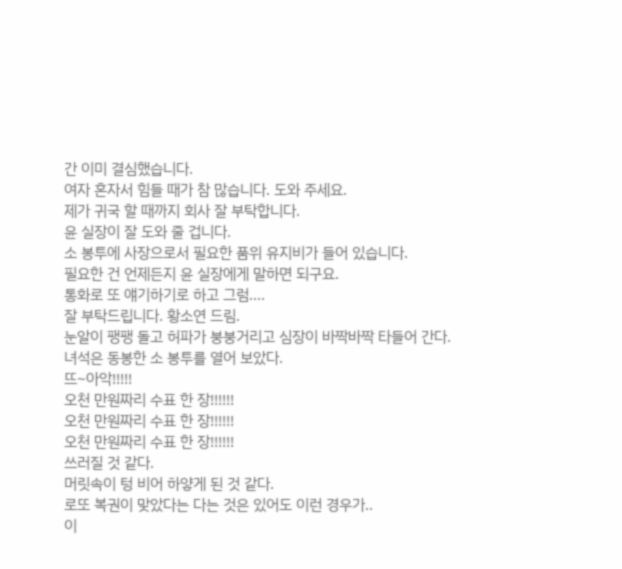간 이미 결심했습니다.
여자 혼자서 힘들 때가 참 많습니다. 도와 주세요.
제가 귀국 할 때까지 회사 잘 부탁합니다.
윤 실장이 잘 도와 줄 겁니다.
소 봉투에 사장으로서 필요한 품위 유지비가 들어 있습니다.
필요한 건 언제든지 윤 실장에게 말하면 되구요.
통화로 또 얘기하기로 하고 그럼....
잘 부탁드립니다. 황소연 드림.
눈알이 팽팽 돌고 허파가 붕붕거리고 심장이 바짝바짝 타들어 간다.
녀석은 동봉한 소 봉투를 열어 보았다.
뜨~아악!!!!!
오천 만원짜리 수표 한 장!!!!!!
오천 만원짜리 수표 한 장!!!!!!
오천 만원짜리 수표 한 장!!!!!!
쓰러질 것 같다.
머릿속이 텅 비어 하얗게 된 것 같다.
로또 복권이 맞았다는 다는 것은 있어도 이런 경우가..
이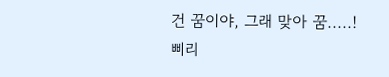건 꿈이야, 그래 맞아 꿈.....!
삐리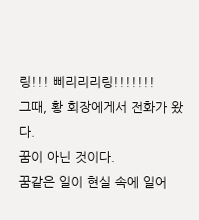링!!! 삐리리리링!!!!!!!
그때, 황 회장에게서 전화가 왔다.
꿈이 아닌 것이다.
꿈같은 일이 현실 속에 일어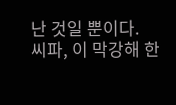난 것일 뿐이다.
씨파, 이 막강해 한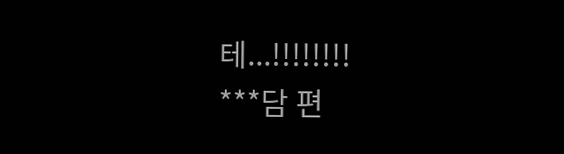테...!!!!!!!!
***담 편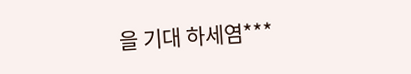을 기대 하세염***